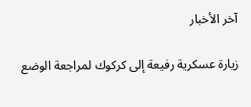آخر الأخبار

زيارة عسكرية رفيعة إلى كركوك لمراجعة الوضع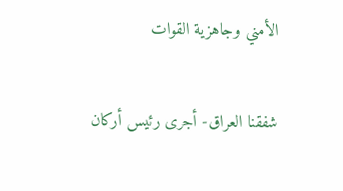الأمني وجاهزية القوات

شفقنا العراق- أجرى رئيس أركان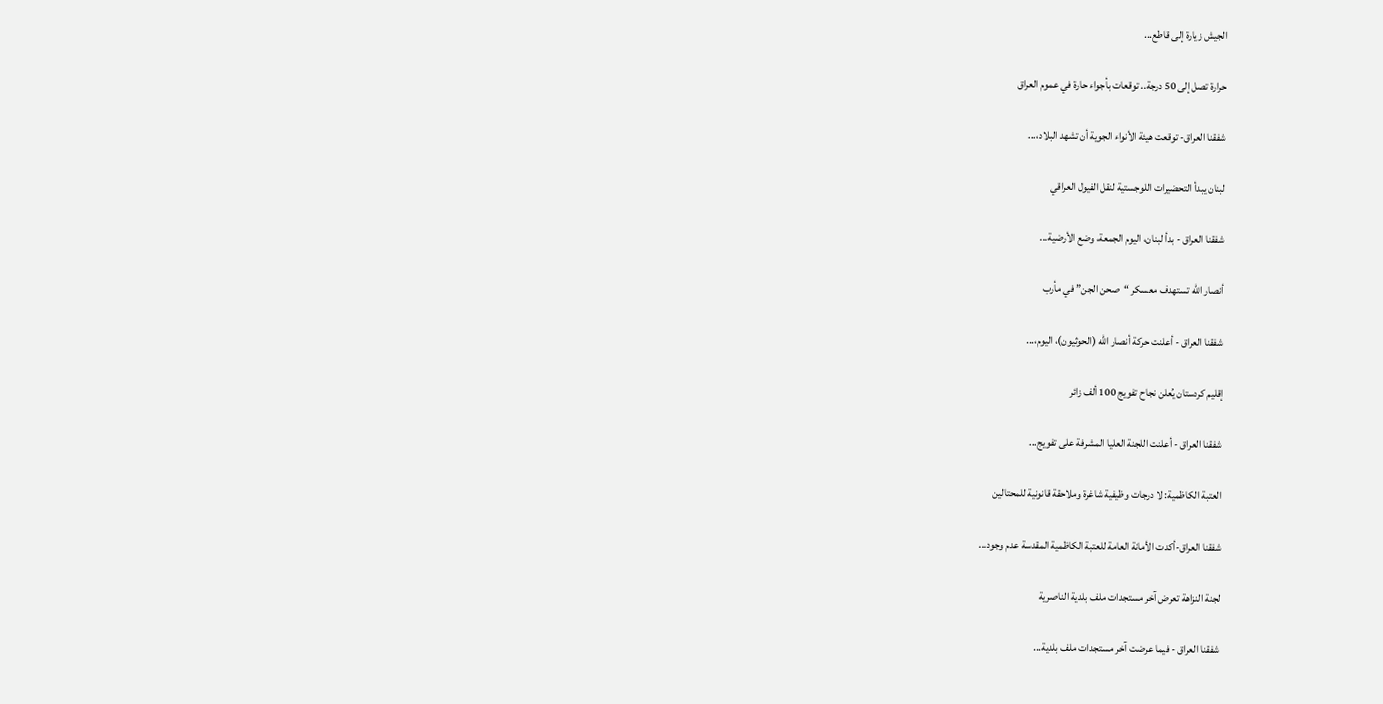الجيش زيارة إلى قاطع...

حرارة تصل إلى 50 درجة.. توقعات بأجواء حارة في عموم العراق

شفقنا العراق- توقعت هيئة الأنواء الجوية أن تشهد البلاد،...

لبنان يبدأ التحضيرات اللوجستية لنقل الفيول العراقي

شفقنا العراق - بدأ لبنان، اليوم الجمعة، وضع الأرضية...

أنصار الله تستهدف معسكر “صحن الجن” في مأرب

شفقنا العراق - أعلنت حركة أنصار الله (الحوثيون)، اليوم،...

إقليم كردستان يُعلن نجاح تفويج 100 ألف زائر

شفقنا العراق - أعلنت اللجنة العليا المشرفة على تفويج...

العتبة الكاظمية: لا درجات وظيفية شاغرة وملاحقة قانونية للمحتالين

شفقنا العراق-أكدت الأمانة العامة للعتبة الكاظمية المقدسة عدم وجود...

لجنة النزاهة تعرض آخر مستجدات ملف بلدية الناصرية

شفقنا العراق - فيما عرضت آخر مستجدات ملف بلدية...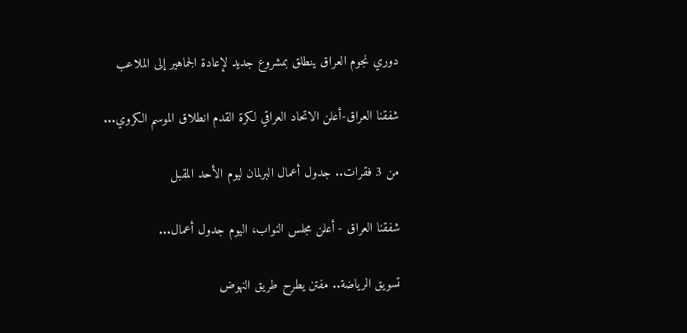دوري نجوم العراق ينطلق بمشروع جديد لإعادة الجماهير إلى الملاعب

شفقنا العراق-أعلن الاتحاد العراقي لكرة القدم انطلاق الموسم الكروي...

من 3 فقرات.. جدول أعمال البرلمان ليوم الأحد المقبل

شفقنا العراق - أعلن مجلس النواب، اليوم جدول أعمال...

تسويق الرياضة.. مفتن يطرح طريق النهوض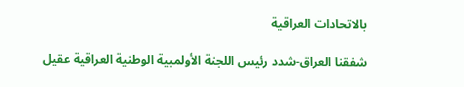بالاتحادات العراقية

شفقنا العراق-شدد رئيس اللجنة الأولمبية الوطنية العراقية عقيل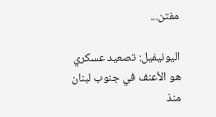مفتن...

اليونيفيل: تصعيد عسكري هو الأعنف في جنوب لبنان منذ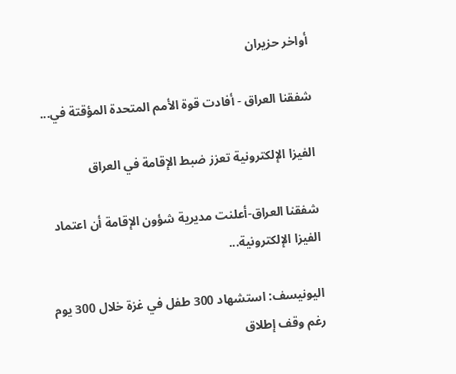أواخر حزيران

شفقنا العراق - أفادت قوة الأمم المتحدة المؤقتة في...

الفيزا الإلكترونية تعزز ضبط الإقامة في العراق

شفقنا العراق-أعلنت مديرية شؤون الإقامة أن اعتماد الفيزا الإلكترونية...

اليونيسف: استشهاد 300 طفل في غزة خلال 300 يوم رغم وقف إطلاق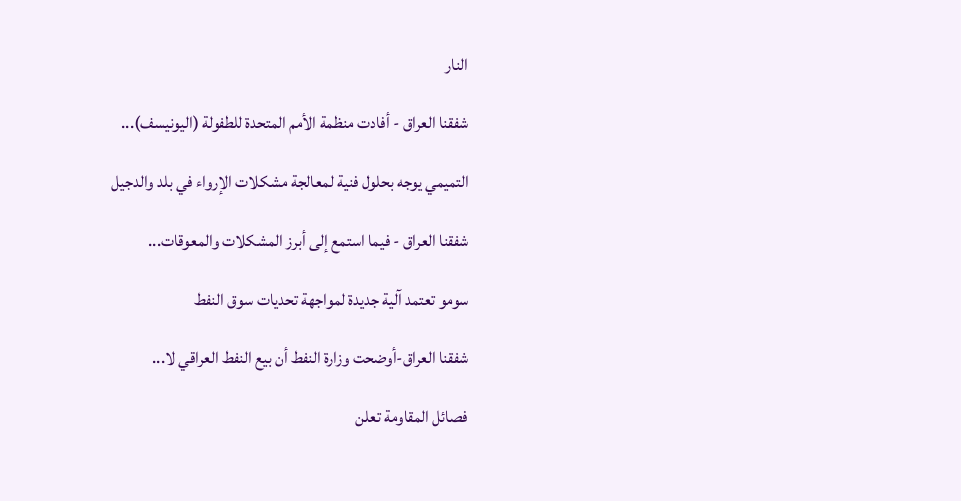النار

شفقنا العراق - أفادت منظمة الأمم المتحدة للطفولة (اليونيسف)...

التميمي يوجه بحلول فنية لمعالجة مشكلات الإرواء في بلد والدجيل

شفقنا العراق - فيما استمع إلى أبرز المشكلات والمعوقات...

سومو تعتمد آلية جديدة لمواجهة تحديات سوق النفط

شفقنا العراق-أوضحت وزارة النفط أن بيع النفط العراقي لا...

فصائل المقاومة تعلن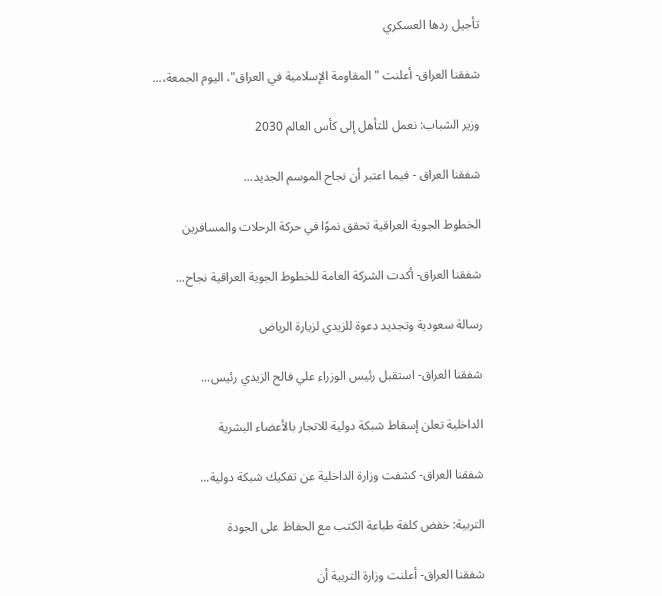تأجيل ردها العسكري

شفقنا العراق- أعلنت "المقاومة الإسلامية في العراق"، اليوم الجمعة،...

وزير الشباب: نعمل للتأهل إلى كأس العالم 2030

شفقنا العراق - فيما اعتبر أن نجاح الموسم الجديد...

الخطوط الجوية العراقية تحقق نموًا في حركة الرحلات والمسافرين

شفقنا العراق- أكدت الشركة العامة للخطوط الجوية العراقية نجاح...

رسالة سعودية وتجديد دعوة للزيدي لزيارة الرياض

شفقنا العراق- استقبل رئيس الوزراء علي فالح الزيدي رئيس...

الداخلية تعلن إسقاط شبكة دولية للاتجار بالأعضاء البشرية

شفقنا العراق- كشفت وزارة الداخلية عن تفكيك شبكة دولية...

التربية: خفض كلفة طباعة الكتب مع الحفاظ على الجودة

شفقنا العراق- أعلنت وزارة التربية أن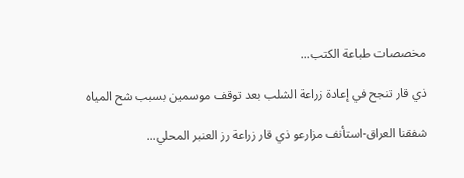مخصصات طباعة الكتب...

ذي قار تنجح في إعادة زراعة الشلب بعد توقف موسمين بسبب شح المياه

شفقنا العراق-استأنف مزارعو ذي قار زراعة رز العنبر المحلي...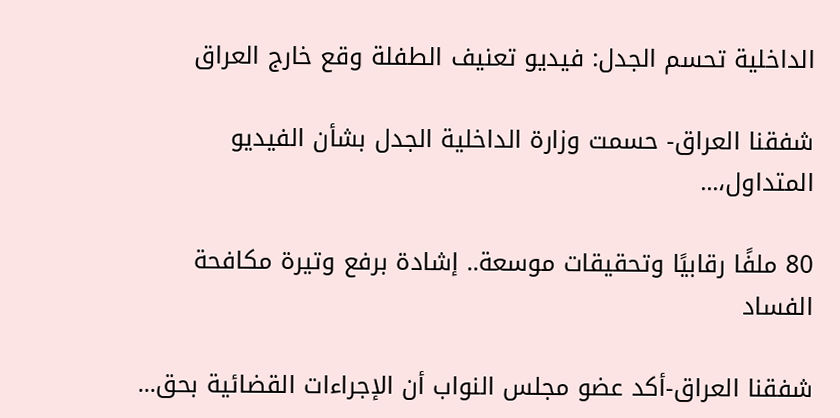الداخلية تحسم الجدل: فيديو تعنيف الطفلة وقع خارج العراق

شفقنا العراق- حسمت وزارة الداخلية الجدل بشأن الفيديو المتداول،...

80 ملفًا رقابيًا وتحقيقات موسعة.. إشادة برفع وتيرة مكافحة الفساد

شفقنا العراق-أكد عضو مجلس النواب أن الإجراءات القضائية بحق...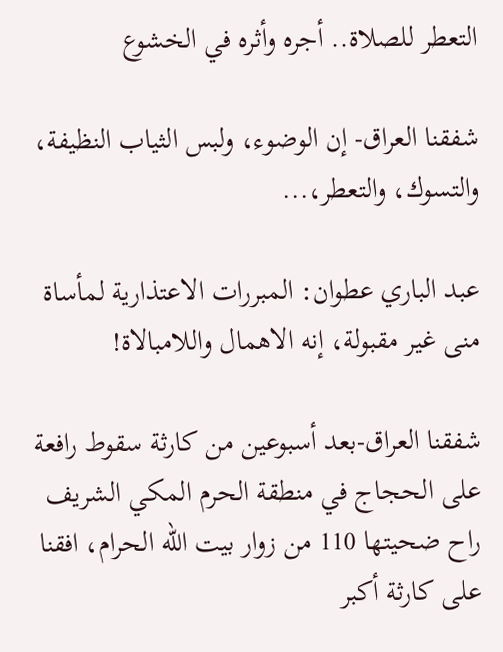التعطر للصلاة.. أجره وأثره في الخشوع

شفقنا العراق- إن الوضوء، ولبس الثياب النظيفة، والتسوك، والتعطر،...

عبد الباري عطوان: المبررات الاعتذارية لمأساة منى غير مقبولة، إنه الاهمال واللامبالاة!

شفقنا العراق-بعد أسبوعين من كارثة سقوط رافعة على الحجاج في منطقة الحرم المكي الشريف راح ضحيتها 110 من زوار بيت الله الحرام، افقنا على كارثة أكبر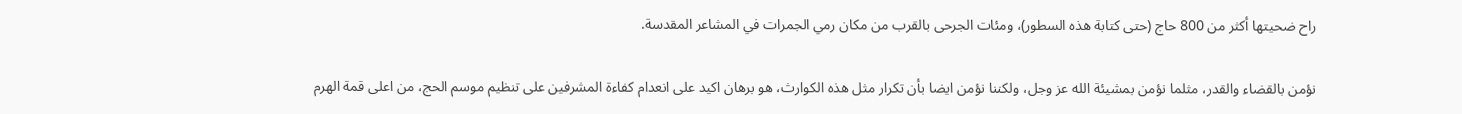راح ضحيتها أكثر من 800 حاج (حتى كتابة هذه السطور)، ومئات الجرحى بالقرب من مكان رمي الجمرات في المشاعر المقدسة.

نؤمن بالقضاء والقدر، مثلما نؤمن بمشيئة الله عز وجل، ولكننا نؤمن ايضا بأن تكرار مثل هذه الكوارث، هو برهان اكيد على انعدام كفاءة المشرفين على تنظيم موسم الحج، من اعلى قمة الهرم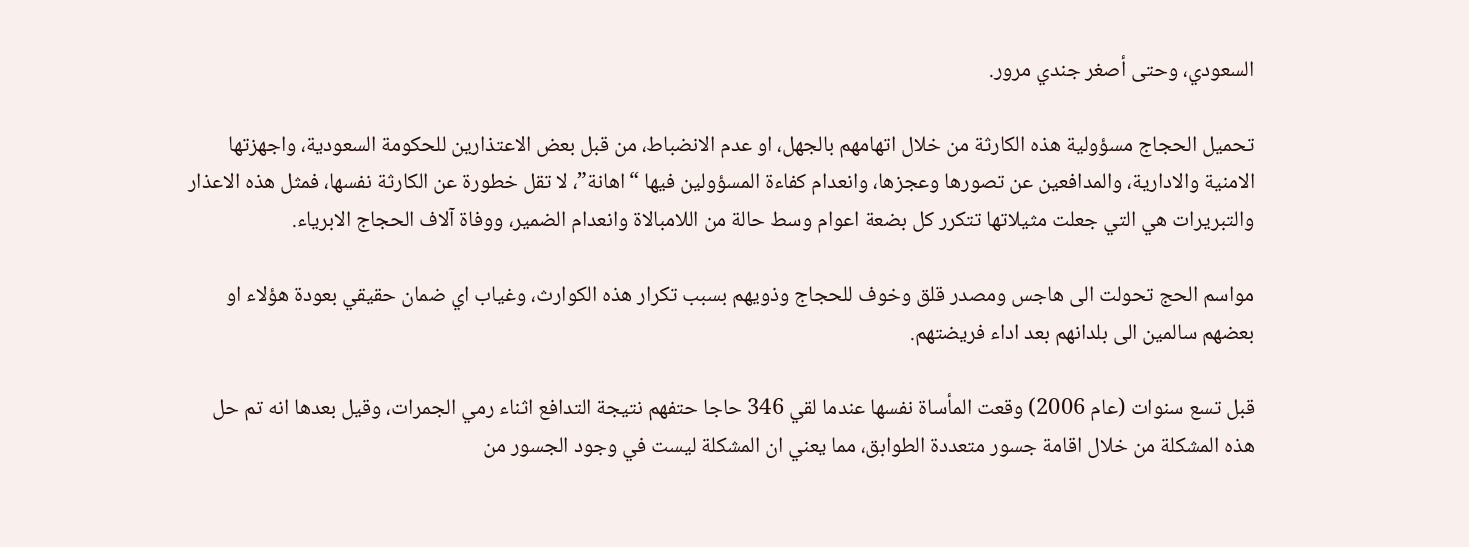السعودي، وحتى أصغر جندي مرور.

تحميل الحجاج مسؤولية هذه الكارثة من خلال اتهامهم بالجهل، او عدم الانضباط، من قبل بعض الاعتذارين للحكومة السعودية، واجهزتها الامنية والادارية، والمدافعين عن تصورها وعجزها، وانعدام كفاءة المسؤولين فيها “اهانة”، لا تقل خطورة عن الكارثة نفسها، فمثل هذه الاعذار والتبريرات هي التي جعلت مثيلاتها تتكرر كل بضعة اعوام وسط حالة من اللامبالاة وانعدام الضمير، ووفاة آلاف الحجاج الابرياء.

مواسم الحج تحولت الى هاجس ومصدر قلق وخوف للحجاج وذويهم بسبب تكرار هذه الكوارث، وغياب اي ضمان حقيقي بعودة هؤلاء او بعضهم سالمين الى بلدانهم بعد اداء فريضتهم.

قبل تسع سنوات (عام 2006) وقعت المأساة نفسها عندما لقي 346 حاجا حتفهم نتيجة التدافع اثناء رمي الجمرات، وقيل بعدها انه تم حل هذه المشكلة من خلال اقامة جسور متعددة الطوابق، مما يعني ان المشكلة ليست في وجود الجسور من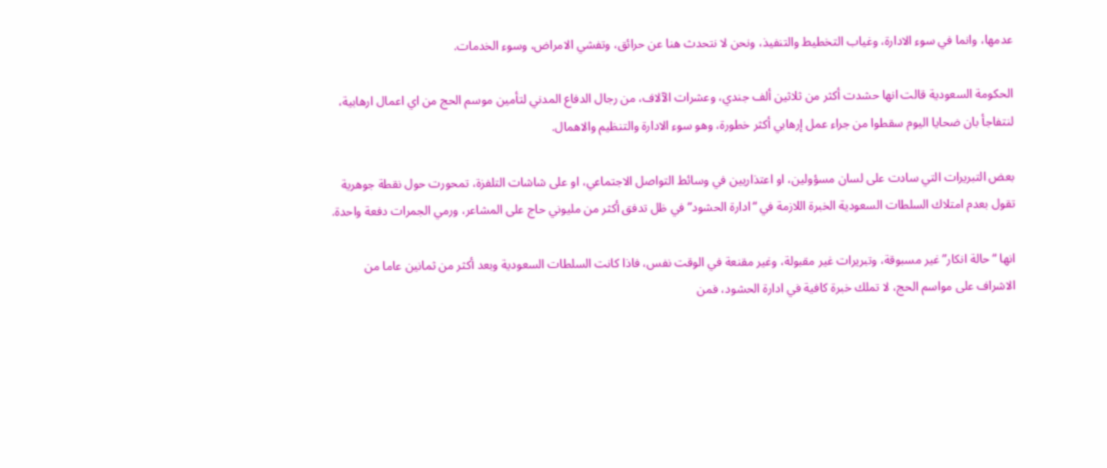عدمها، وانما في سوء الادارة، وغياب التخطيط والتنفيذ، ونحن لا نتحدث هنا عن حرائق، وتفشي الامراض، وسوء الخدمات.

الحكومة السعودية قالت انها حشدت أكثر من ثلاثين ألف جندي، وعشرات الآلاف، من رجال الدفاع المدني لتأمين موسم الحج من اي اعمال ارهابية، لنتفاجأ بان ضحايا اليوم سقطوا من جراء عمل إرهابي أكثر خطورة، وهو سوء الادارة والتنظيم والاهمال.

بعض التبريرات التي سادت على لسان مسؤولين، او اعتذاريين في وسائط التواصل الاجتماعي، او على شاشات التلفزة، تمحورت حول نقطة جوهرية تقول بعدم امتلاك السلطات السعودية الخبرة اللازمة في “ادارة الحشود” في ظل تدفق أكثر من مليوني حاج على المشاعر، ورمي الجمرات دفعة واحدة.

انها “حالة انكار” غير مسبوقة، وتبريرات غير مقبولة، وغير مقنعة في الوقت نفس، فاذا كانت السلطات السعودية وبعد أكثر من ثمانين عاما من الاشراف على مواسم الحج، لا تملك خبرة كافية في ادارة الحشود، فمن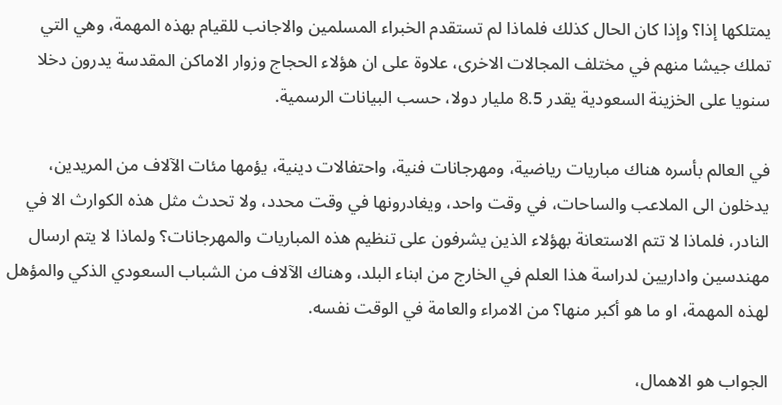يمتلكها إذا؟ وإذا كان الحال كذلك فلماذا لم تستقدم الخبراء المسلمين والاجانب للقيام بهذه المهمة، وهي التي تملك جيشا منهم في مختلف المجالات الاخرى، علاوة على ان هؤلاء الحجاج وزوار الاماكن المقدسة يدرون دخلا سنويا على الخزينة السعودية يقدر 8.5 مليار دولا، حسب البيانات الرسمية.

في العالم بأسره هناك مباريات رياضية، ومهرجانات فنية، واحتفالات دينية، يؤمها مئات الآلاف من المريدين، يدخلون الى الملاعب والساحات، في وقت واحد، ويغادرونها في وقت محدد، ولا تحدث مثل هذه الكوارث الا في النادر، فلماذا لا تتم الاستعانة بهؤلاء الذين يشرفون على تنظيم هذه المباريات والمهرجانات؟ ولماذا لا يتم ارسال مهندسين واداريين لدراسة هذا العلم في الخارج من ابناء البلد، وهناك الآلاف من الشباب السعودي الذكي والمؤهل لهذه المهمة، او ما هو أكبر منها؟ من الامراء والعامة في الوقت نفسه.

الجواب هو الاهمال،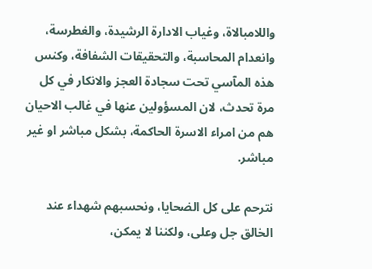واللامبالاة، وغياب الادارة الرشيدة، والغطرسة، وانعدام المحاسبة، والتحقيقات الشفافة، وكنس هذه المآسي تحت سجادة العجز والانكار في كل مرة تحدث، لان المسؤولين عنها في غالب الاحيان هم من امراء الاسرة الحاكمة، بشكل مباشر او غير مباشر.

نترحم على كل الضحايا، ونحسبهم شهداء عند الخالق جل وعلى، ولكننا لا يمكن،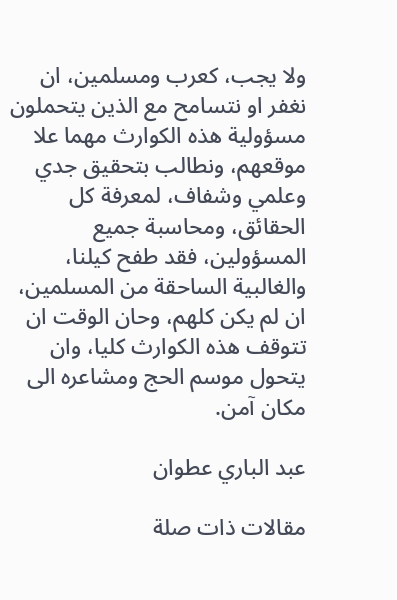ولا يجب، كعرب ومسلمين، ان نغفر او نتسامح مع الذين يتحملون مسؤولية هذه الكوارث مهما علا موقعهم، ونطالب بتحقيق جدي وعلمي وشفاف، لمعرفة كل الحقائق، ومحاسبة جميع المسؤولين، فقد طفح كيلنا، والغالبية الساحقة من المسلمين، ان لم يكن كلهم، وحان الوقت ان تتوقف هذه الكوارث كليا، وان يتحول موسم الحج ومشاعره الى مكان آمن.

عبد الباري عطوان

مقالات ذات صلة